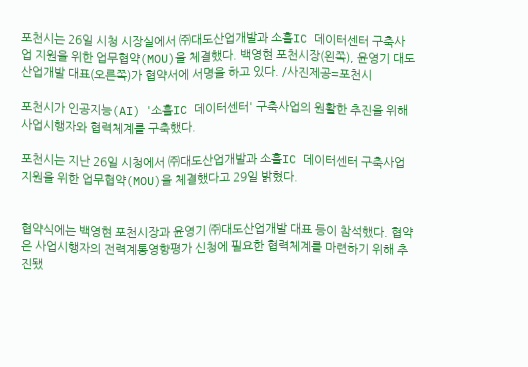포천시는 26일 시청 시장실에서 ㈜대도산업개발과 소흘IC 데이터센터 구축사업 지원을 위한 업무협약(MOU)을 체결했다. 백영현 포천시장(왼쪽), 윤영기 대도산업개발 대표(오른쪽)가 협약서에 서명을 하고 있다. /사진제공=포천시

포천시가 인공지능(AI) '소흘IC 데이터센터' 구축사업의 원활한 추진을 위해 사업시행자와 협력체계를 구축했다.

포천시는 지난 26일 시청에서 ㈜대도산업개발과 소흘IC 데이터센터 구축사업 지원을 위한 업무협약(MOU)을 체결했다고 29일 밝혔다.


협약식에는 백영현 포천시장과 윤영기 ㈜대도산업개발 대표 등이 참석했다. 협약은 사업시행자의 전력계통영향평가 신청에 필요한 협력체계를 마련하기 위해 추진됐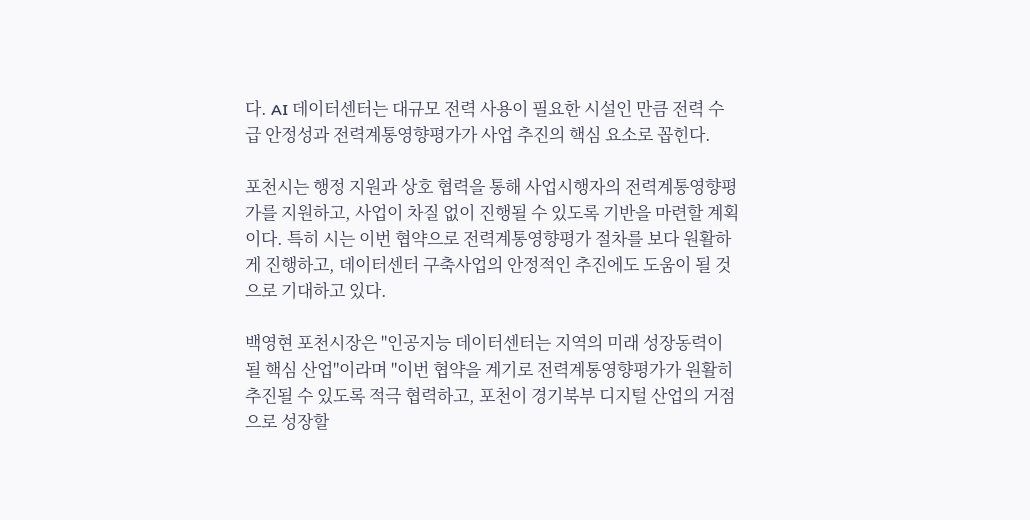다. AI 데이터센터는 대규모 전력 사용이 필요한 시설인 만큼 전력 수급 안정성과 전력계통영향평가가 사업 추진의 핵심 요소로 꼽힌다.

포천시는 행정 지원과 상호 협력을 통해 사업시행자의 전력계통영향평가를 지원하고, 사업이 차질 없이 진행될 수 있도록 기반을 마련할 계획이다. 특히 시는 이번 협약으로 전력계통영향평가 절차를 보다 원활하게 진행하고, 데이터센터 구축사업의 안정적인 추진에도 도움이 될 것으로 기대하고 있다.

백영현 포천시장은 "인공지능 데이터센터는 지역의 미래 성장동력이 될 핵심 산업"이라며 "이번 협약을 계기로 전력계통영향평가가 원활히 추진될 수 있도록 적극 협력하고, 포천이 경기북부 디지털 산업의 거점으로 성장할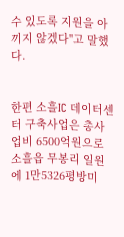수 있도록 지원을 아끼지 않겠다"고 말했다.


한편 소흘IC 데이터센터 구축사업은 총사업비 6500억원으로 소흘읍 무봉리 일원에 1만5326평방미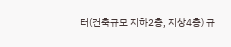터(건축규모 지하2층, 지상4층) 규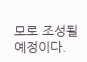모로 조성될 예정이다.